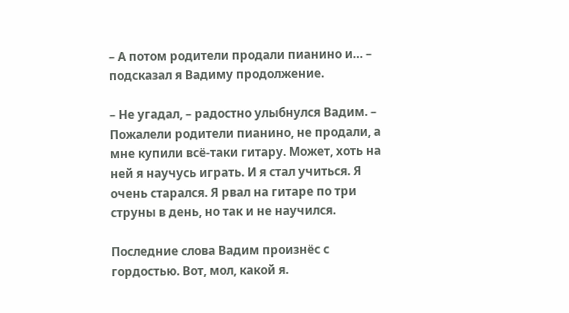– А потом родители продали пианино и… – подсказал я Вадиму продолжение.

– Не угадал, – радостно улыбнулся Вадим. – Пожалели родители пианино, не продали, а мне купили всё-таки гитару. Может, хоть на ней я научусь играть. И я стал учиться. Я очень старался. Я рвал на гитаре по три струны в день, но так и не научился.

Последние слова Вадим произнёс с гордостью. Вот, мол, какой я.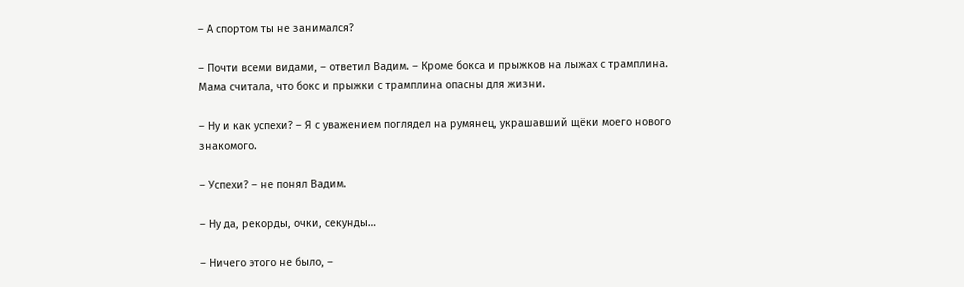– А спортом ты не занимался?

– Почти всеми видами, – ответил Вадим. – Кроме бокса и прыжков на лыжах с трамплина. Мама считала, что бокс и прыжки с трамплина опасны для жизни.

– Ну и как успехи? – Я с уважением поглядел на румянец, украшавший щёки моего нового знакомого.

– Успехи? – не понял Вадим.

– Ну да, рекорды, очки, секунды…

– Ничего этого не было, –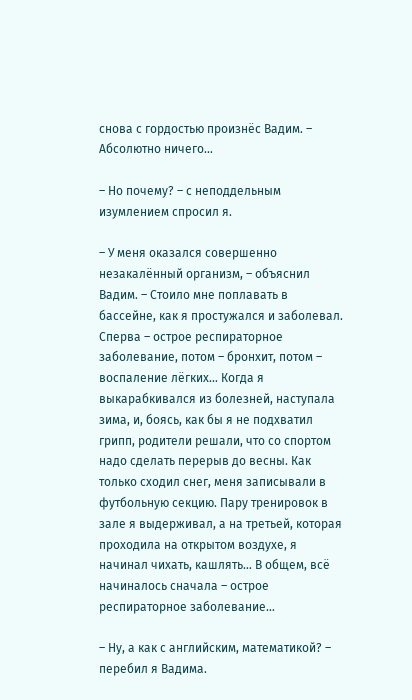снова с гордостью произнёс Вадим. – Абсолютно ничего…

– Но почему? – с неподдельным изумлением спросил я.

– У меня оказался совершенно незакалённый организм, – объяснил Вадим. – Стоило мне поплавать в бассейне, как я простужался и заболевал. Сперва – острое респираторное заболевание, потом – бронхит, потом – воспаление лёгких… Когда я выкарабкивался из болезней, наступала зима, и, боясь, как бы я не подхватил грипп, родители решали, что со спортом надо сделать перерыв до весны. Как только сходил снег, меня записывали в футбольную секцию. Пару тренировок в зале я выдерживал, а на третьей, которая проходила на открытом воздухе, я начинал чихать, кашлять… В общем, всё начиналось сначала – острое респираторное заболевание…

– Ну, а как с английским, математикой? – перебил я Вадима.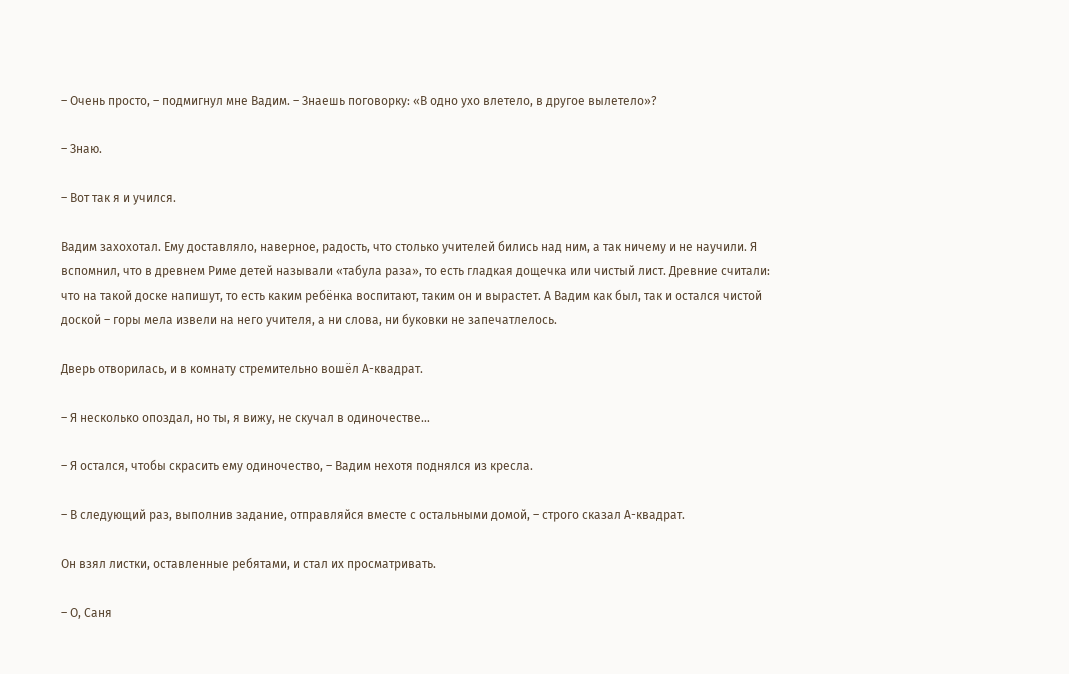– Очень просто, – подмигнул мне Вадим. – Знаешь поговорку: «В одно ухо влетело, в другое вылетело»?

– Знаю.

– Вот так я и учился.

Вадим захохотал. Ему доставляло, наверное, радость, что столько учителей бились над ним, а так ничему и не научили. Я вспомнил, что в древнем Риме детей называли «табула раза», то есть гладкая дощечка или чистый лист. Древние считали: что на такой доске напишут, то есть каким ребёнка воспитают, таким он и вырастет. А Вадим как был, так и остался чистой доской – горы мела извели на него учителя, а ни слова, ни буковки не запечатлелось.

Дверь отворилась, и в комнату стремительно вошёл А-квадрат.

– Я несколько опоздал, но ты, я вижу, не скучал в одиночестве…

– Я остался, чтобы скрасить ему одиночество, – Вадим нехотя поднялся из кресла.

– В следующий раз, выполнив задание, отправляйся вместе с остальными домой, – строго сказал А-квадрат.

Он взял листки, оставленные ребятами, и стал их просматривать.

– О, Саня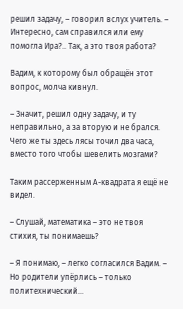решил задачу, – говорил вслух учитель. – Интересно, сам справился или ему помогла Ира?.. Так, а это твоя работа?

Вадим, к которому был обращён этот вопрос, молча кивнул.

– Значит, решил одну задачу, и ту неправильно, а за вторую и не брался. Чего же ты здесь лясы точил два часа, вместо того чтобы шевелить мозгами?

Таким рассерженным А-квадрата я ещё не видел.

– Слушай, математика – это не твоя стихия, ты понимаешь?

– Я понимаю, – легко согласился Вадим. – Но родители упёрлись – только политехнический…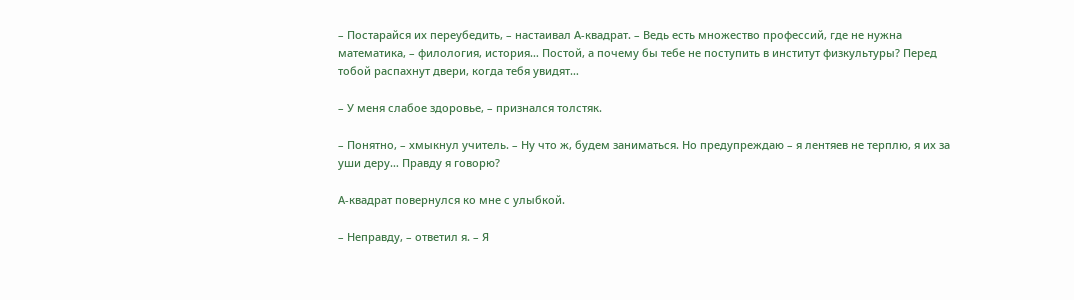– Постарайся их переубедить, – настаивал А-квадрат. – Ведь есть множество профессий, где не нужна математика, – филология, история… Постой, а почему бы тебе не поступить в институт физкультуры? Перед тобой распахнут двери, когда тебя увидят…

– У меня слабое здоровье, – признался толстяк.

– Понятно, – хмыкнул учитель. – Ну что ж, будем заниматься. Но предупреждаю – я лентяев не терплю, я их за уши деру… Правду я говорю?

А-квадрат повернулся ко мне с улыбкой.

– Неправду, – ответил я. – Я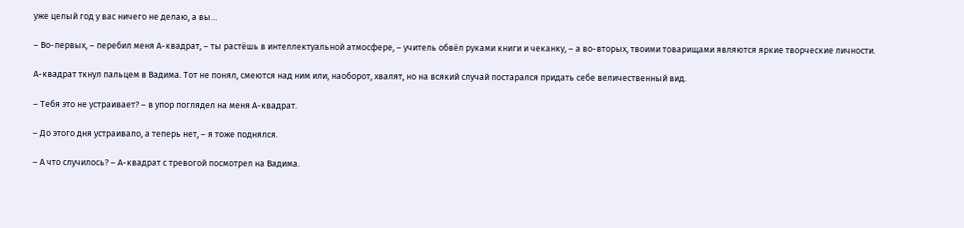уже целый год у вас ничего не делаю, а вы…

– Во-первых, – перебил меня А-квадрат, – ты растёшь в интеллектуальной атмосфере, – учитель обвёл руками книги и чеканку, – а во-вторых, твоими товарищами являются яркие творческие личности.

А-квадрат ткнул пальцем в Вадима. Тот не понял, смеются над ним или, наоборот, хвалят, но на всякий случай постарался придать себе величественный вид.

– Тебя это не устраивает? – в упор поглядел на меня А-квадрат.

– До этого дня устраивало, а теперь нет, – я тоже поднялся.

– А что случилось? – А-квадрат с тревогой посмотрел на Вадима.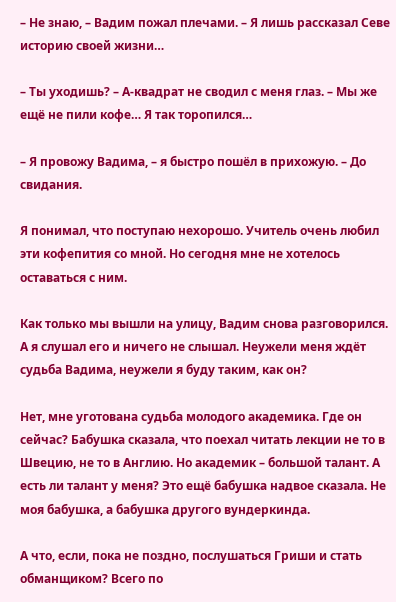– Не знаю, – Вадим пожал плечами. – Я лишь рассказал Севе историю своей жизни…

– Ты уходишь? – А-квадрат не сводил с меня глаз. – Мы же ещё не пили кофе… Я так торопился…

– Я провожу Вадима, – я быстро пошёл в прихожую. – До свидания.

Я понимал, что поступаю нехорошо. Учитель очень любил эти кофепития со мной. Но сегодня мне не хотелось оставаться с ним.

Как только мы вышли на улицу, Вадим снова разговорился. А я слушал его и ничего не слышал. Неужели меня ждёт судьба Вадима, неужели я буду таким, как он?

Нет, мне уготована судьба молодого академика. Где он сейчас? Бабушка сказала, что поехал читать лекции не то в Швецию, не то в Англию. Но академик – большой талант. А есть ли талант у меня? Это ещё бабушка надвое сказала. Не моя бабушка, а бабушка другого вундеркинда.

А что, если, пока не поздно, послушаться Гриши и стать обманщиком? Всего по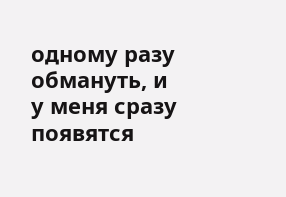одному разу обмануть, и у меня сразу появятся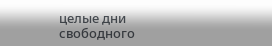целые дни свободного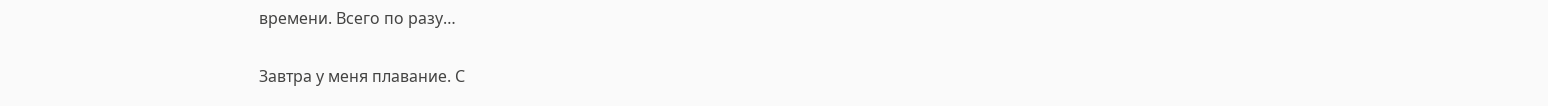времени. Всего по разу…

Завтра у меня плавание. С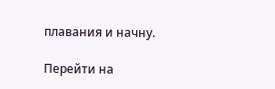плавания и начну.

Перейти на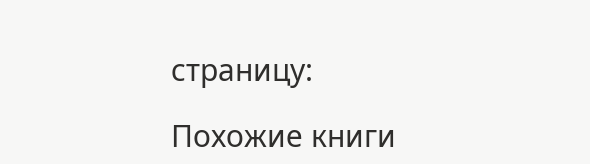страницу:

Похожие книги